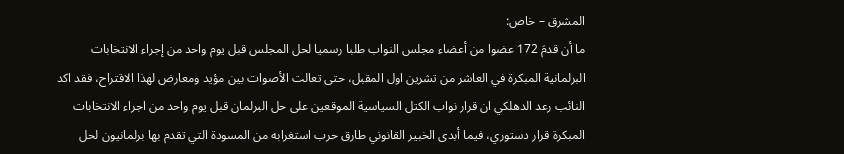المشرق – خاص:
ما أن قدمَ 172 عضوا من أعضاء مجلس النواب طلبا رسميا لحل المجلس قبل يوم واحد من إجراء الانتخابات البرلمانية المبكرة في العاشر من تشرين اول المقبل، حتى تعالت الأصوات بين مؤيد ومعارض لهذا الاقتراح، فقد اكد النائب رعد الدهلكي ان قرار نواب الكتل السياسية الموقعين على حل البرلمان قبل يوم واحد من اجراء الانتخابات المبكرة قرار دستوري، فيما أبدى الخبير القانوني طارق حرب استغرابه من المسودة التي تقدم بها برلمانيون لحل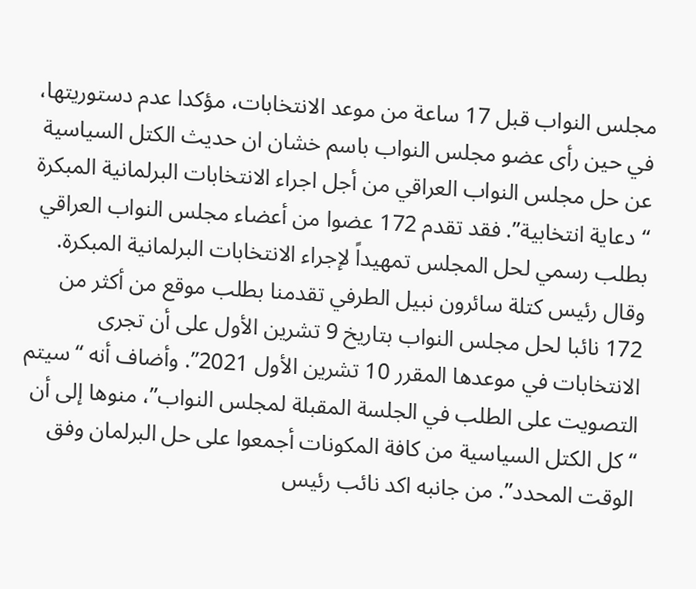مجلس النواب قبل 17 ساعة من موعد الانتخابات، مؤكدا عدم دستوريتها، في حين رأى عضو مجلس النواب باسم خشان ان حديث الكتل السياسية عن حل مجلس النواب العراقي من أجل اجراء الانتخابات البرلمانية المبكرة “دعاية انتخابية”. فقد تقدم 172 عضوا من أعضاء مجلس النواب العراقي بطلب رسمي لحل المجلس تمهيداً لإجراء الانتخابات البرلمانية المبكرة. وقال رئيس كتلة سائرون نبيل الطرفي تقدمنا بطلب موقع من أكثر من 172 نائبا لحل مجلس النواب بتاريخ 9 تشرين الأول على أن تجرى الانتخابات في موعدها المقرر 10 تشرين الأول 2021”. وأضاف أنه “سيتم التصويت على الطلب في الجلسة المقبلة لمجلس النواب”، منوها إلى أن “كل الكتل السياسية من كافة المكونات أجمعوا على حل البرلمان وفق الوقت المحدد”. من جانبه اكد نائب رئيس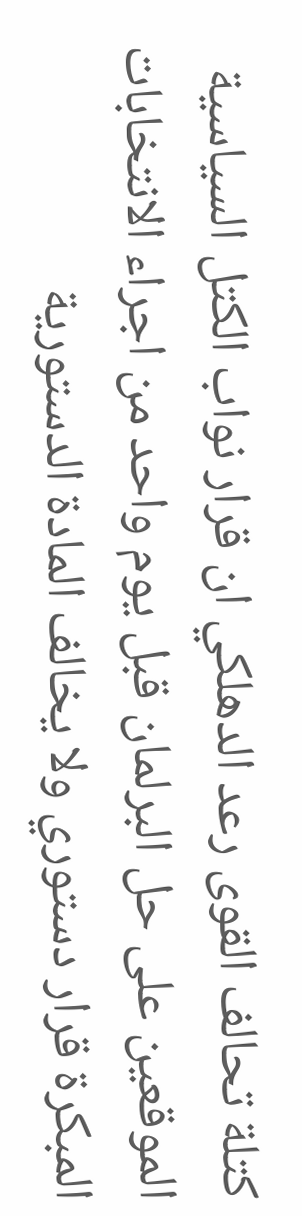كتلة تحالف القوى رعد الدهلكي ان قرار نواب الكتل السياسية الموقعين على حل البرلمان قبل يوم واحد من اجراء الانتخابات المبكرة قرار دستوري ولا يخالف المادة الدستورية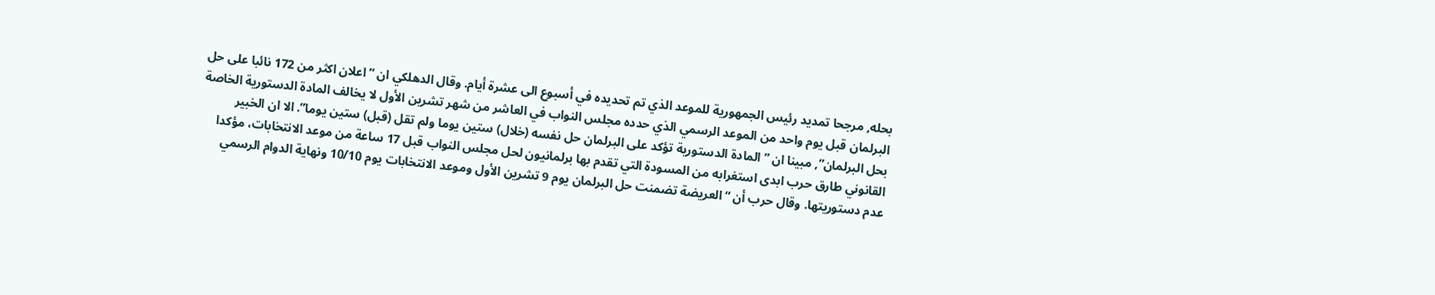بحله, مرجحا تمديد رئيس الجمهورية للموعد الذي تم تحديده في أسبوع الى عشرة أيام. وقال الدهلكي ان ”اعلان اكثر من 172 نائبا على حل البرلمان قبل يوم واحد من الموعد الرسمي الذي حدده مجلس النواب في العاشر من شهر تشرين الأول لا يخالف المادة الدستورية الخاصة بحل البرلمان”, مبينا ان ”المادة الدستورية تؤكد على البرلمان حل نفسه (خلال) ستين يوما ولم تقل (قبل) ستين يوما”. الا ان الخبير القانوني طارق حرب ابدى استغرابه من المسودة التي تقدم بها برلمانيون لحل مجلس النواب قبل 17 ساعة من موعد الانتخابات، مؤكدا عدم دستوريتها. وقال حرب أن “العريضة تضمنت حل البرلمان يوم 9 تشرين الأول وموعد الانتخابات يوم 10/10 ونهاية الدوام الرسمي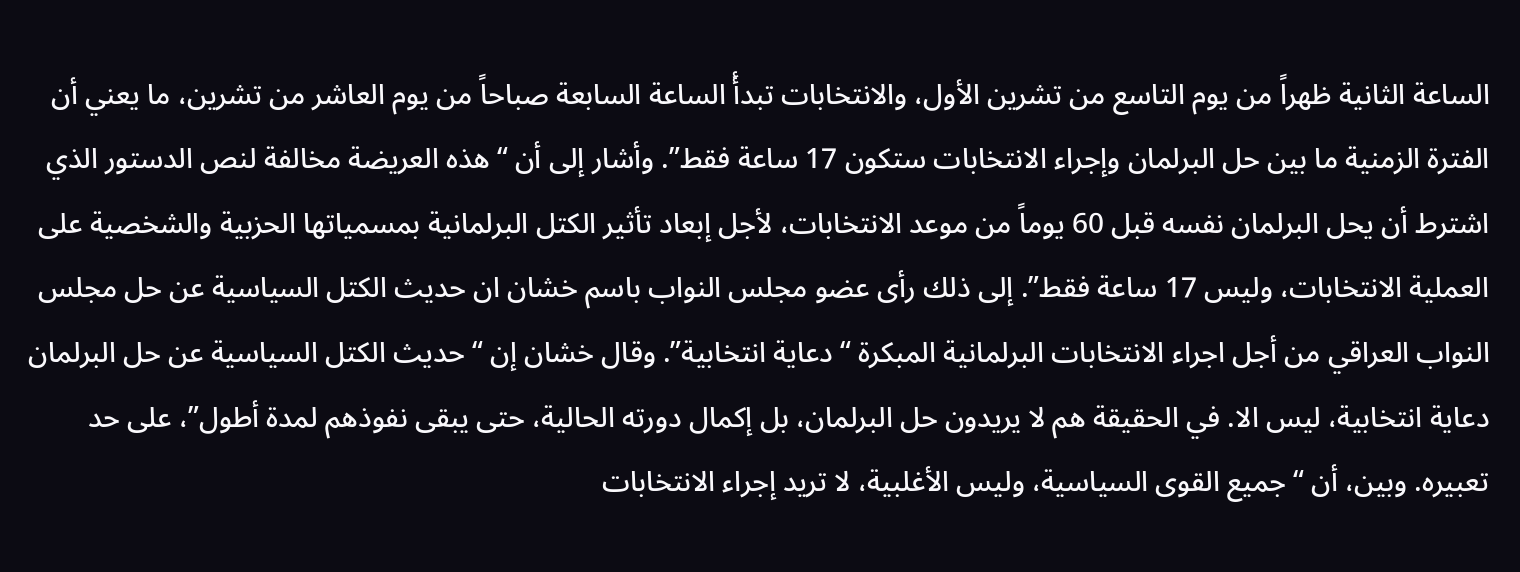الساعة الثانية ظهراً من يوم التاسع من تشرين الأول، والانتخابات تبدأٔ الساعة السابعة صباحاً من يوم العاشر من تشرين، ما يعني أن الفترة الزمنية ما بين حل البرلمان وإجراء الانتخابات ستكون 17 ساعة فقط”. وأشار إلى أن “هذه العريضة مخالفة لنص الدستور الذي اشترط أن يحل البرلمان نفسه قبل 60 يوماً من موعد الانتخابات، لأجل إبعاد تأثير الكتل البرلمانية بمسمياتها الحزبية والشخصية على العملية الانتخابات، وليس 17 ساعة فقط”. إلى ذلك رأى عضو مجلس النواب باسم خشان ان حديث الكتل السياسية عن حل مجلس النواب العراقي من أجل اجراء الانتخابات البرلمانية المبكرة “دعاية انتخابية”. وقال خشان إن “حديث الكتل السياسية عن حل البرلمان دعاية انتخابية، ليس الا. في الحقيقة هم لا يريدون حل البرلمان، بل إكمال دورته الحالية، حتى يبقى نفوذهم لمدة أطول”، على حد تعبيره. وبين، أن “جميع القوى السياسية، وليس الأغلبية، لا تريد إجراء الانتخابات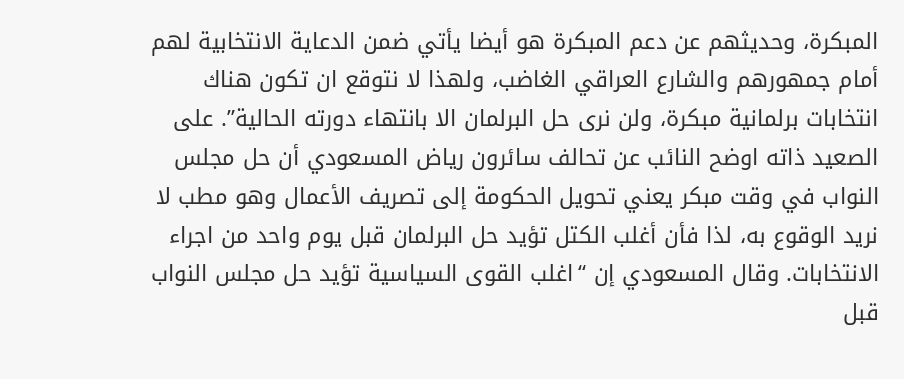المبكرة، وحديثهم عن دعم المبكرة هو أيضا يأتي ضمن الدعاية الانتخابية لهم أمام جمهورهم والشارع العراقي الغاضب، ولهذا لا نتوقع ان تكون هناك انتخابات برلمانية مبكرة، ولن نرى حل البرلمان الا بانتهاء دورته الحالية”. على الصعيد ذاته اوضح النائب عن تحالف سائرون رياض المسعودي أن حل مجلس النواب في وقت مبكر يعني تحويل الحكومة إلى تصريف الأعمال وهو مطب لا نريد الوقوع به، لذا فأن أغلب الكتل تؤيد حل البرلمان قبل يوم واحد من اجراء الانتخابات. وقال المسعودي إن “اغلب القوى السياسية تؤيد حل مجلس النواب قبل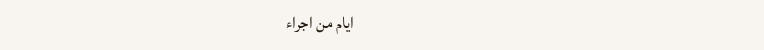ايام من اجراء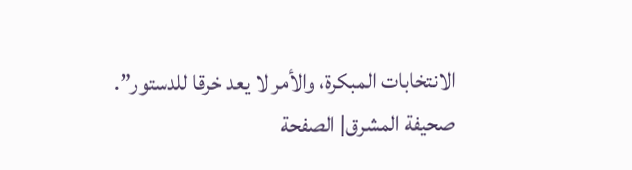الانتخابات المبكرة، والأمر لا يعد خرقا للدستور”.
صحيفة المشرق| الصفحة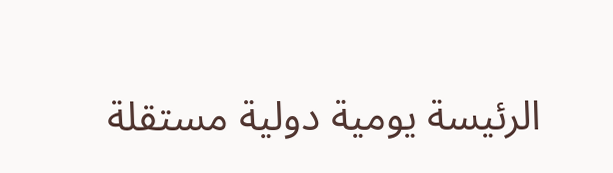الرئيسة يومية دولية مستقلة